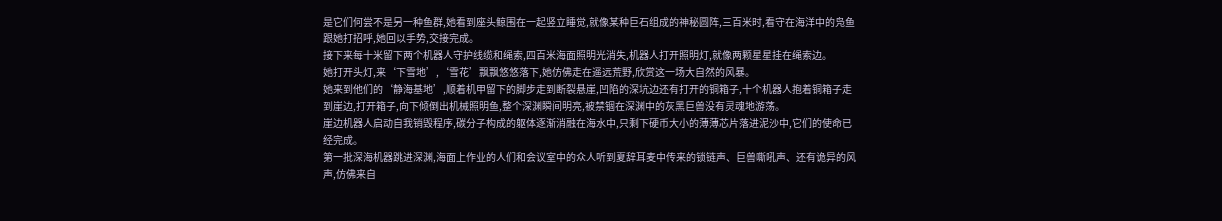是它们何尝不是另一种鱼群,她看到座头鲸围在一起竖立睡觉,就像某种巨石组成的神秘圆阵,三百米时,看守在海洋中的凫鱼跟她打招呼,她回以手势,交接完成。
接下来每十米留下两个机器人守护线缆和绳索,四百米海面照明光消失,机器人打开照明灯,就像两颗星星挂在绳索边。
她打开头灯,来‘下雪地’,‘雪花’飘飘悠悠落下,她仿佛走在遥远荒野,欣赏这一场大自然的风暴。
她来到他们的‘静海基地’,顺着机甲留下的脚步走到断裂悬崖,凹陷的深坑边还有打开的铜箱子,十个机器人抱着铜箱子走到崖边,打开箱子,向下倾倒出机械照明鱼,整个深渊瞬间明亮,被禁锢在深渊中的灰黑巨兽没有灵魂地游荡。
崖边机器人启动自我销毁程序,碳分子构成的躯体逐渐消融在海水中,只剩下硬币大小的薄薄芯片落进泥沙中,它们的使命已经完成。
第一批深海机器跳进深渊,海面上作业的人们和会议室中的众人听到夏辞耳麦中传来的锁链声、巨兽嘶吼声、还有诡异的风声,仿佛来自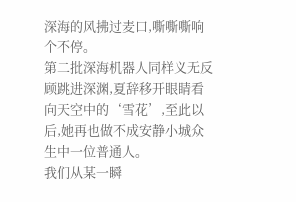深海的风拂过麦口,嘶嘶嘶响个不停。
第二批深海机器人同样义无反顾跳进深渊,夏辞移开眼睛看向天空中的‘雪花’,至此以后,她再也做不成安静小城众生中一位普通人。
我们从某一瞬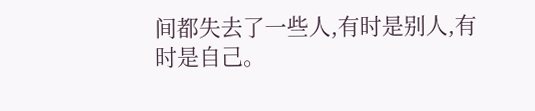间都失去了一些人,有时是别人,有时是自己。